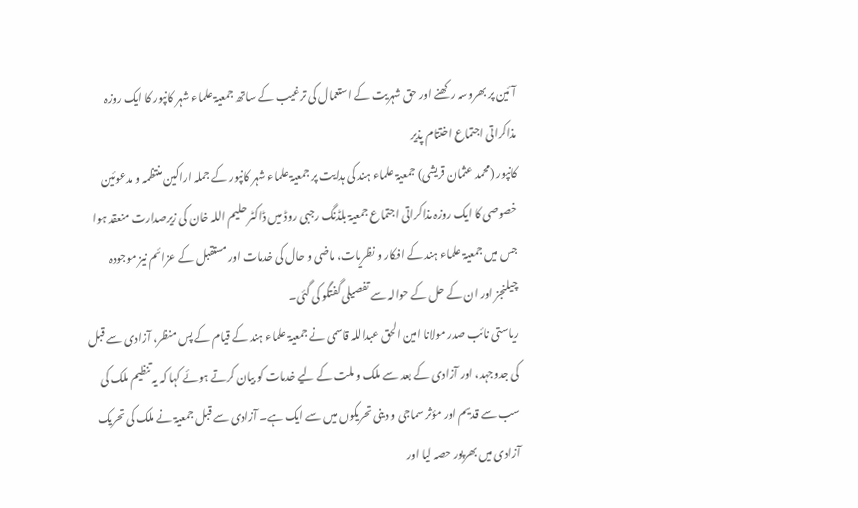آئین پر بھروسہ رکھنے اور حق شہریت کے استعمال کی ترغیب کے ساتھ جمعیۃ علماء شہر کانپور کا ایک روزہ مذاکراتی اجتماع اختتام پذیر
کانپور (محمد عثمان قریشی) جمعیۃ علماء ہند کی ہدایت پر جمعیۃ علماء شہر کانپور کے جملہ اراکین منتظمہ و مدعوئین خصوصی کا ایک روزہ مذاکراتی اجتماع جمعیۃ بلڈنگ رجبی روڈ میں ڈاکٹر حلیم اللہ خان کی زیرصدارت منعقد ہوا جس میں جمعیۃ علماء ہند کے افکار و نظریات، ماضی و حال کی خدمات اور مستقبل کے عزائم نیز موجودہ چیلنجز اور ان کے حل کے حوالہ سے تفصیلی گفتگو کی گئی۔
ریاستی نائب صدر مولانا امین الحق عبداللہ قاسمی نے جمعیۃ علماء ہند کے قیام کے پس منظر، آزادی سے قبل کی جدوجہد، اور آزادی کے بعد سے ملک و ملت کے لیے خدمات کو بیان کرتے ہوئے کہا کہ یہ تنظیم ملک کی سب سے قدیم اور مؤثر سماجی و دینی تحریکوں میں سے ایک ہے۔ آزادی سے قبل جمعیۃ نے ملک کی تحریک آزادی میں بھرپور حصہ لیا اور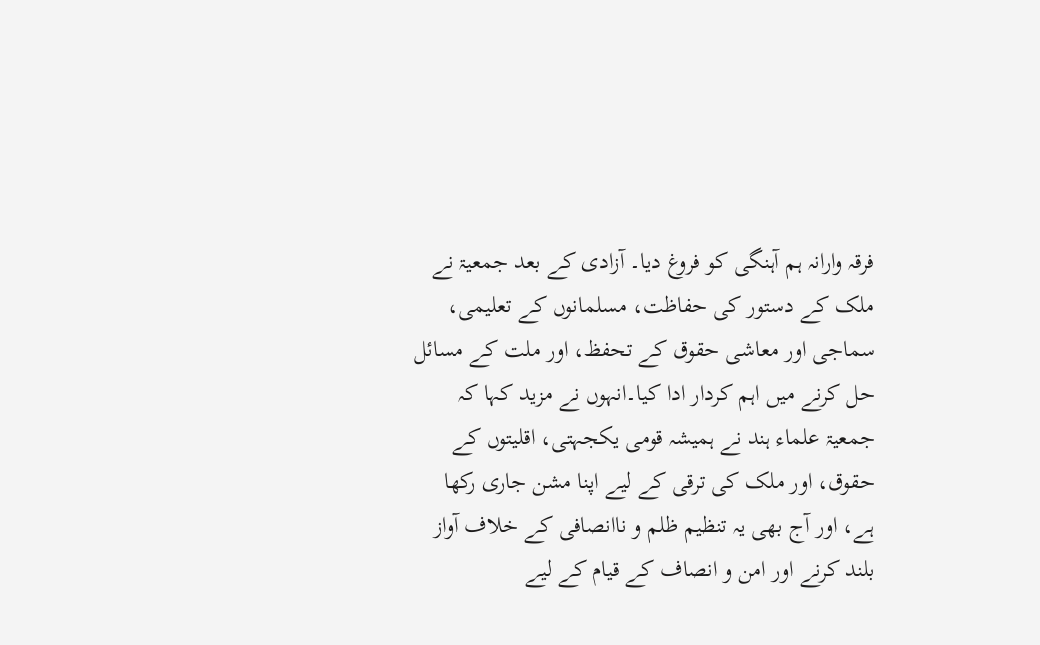فرقہ وارانہ ہم آہنگی کو فروغ دیا۔ آزادی کے بعد جمعیۃ نے ملک کے دستور کی حفاظت، مسلمانوں کے تعلیمی، سماجی اور معاشی حقوق کے تحفظ، اور ملت کے مسائل حل کرنے میں اہم کردار ادا کیا۔انہوں نے مزید کہا کہ جمعیۃ علماء ہند نے ہمیشہ قومی یکجہتی، اقلیتوں کے حقوق، اور ملک کی ترقی کے لیے اپنا مشن جاری رکھا ہے، اور آج بھی یہ تنظیم ظلم و ناانصافی کے خلاف آواز بلند کرنے اور امن و انصاف کے قیام کے لیے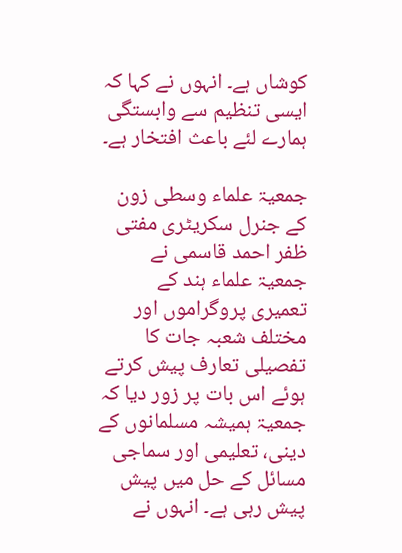کوشاں ہے۔ انہوں نے کہا کہ ایسی تنظیم سے وابستگی ہمارے لئے باعث افتخار ہے۔

جمعیۃ علماء وسطی زون کے جنرل سکریٹری مفتی ظفر احمد قاسمی نے جمعیۃ علماء ہند کے تعمیری پروگراموں اور مختلف شعبہ جات کا تفصیلی تعارف پیش کرتے ہوئے اس بات پر زور دیا کہ جمعیۃ ہمیشہ مسلمانوں کے دینی، تعلیمی اور سماجی مسائل کے حل میں پیش پیش رہی ہے۔ انہوں نے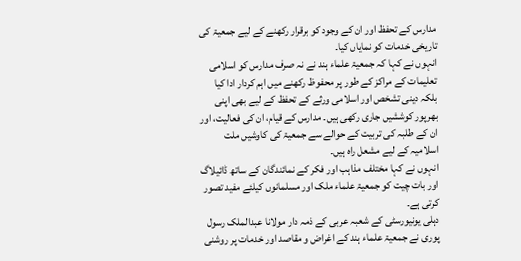مدارس کے تحفظ اور ان کے وجود کو برقرار رکھنے کے لیے جمعیۃ کی تاریخی خدمات کو نمایاں کیا۔
انہوں نے کہا کہ جمعیۃ علماء ہند نے نہ صرف مدارس کو اسلامی تعلیمات کے مراکز کے طور پر محفوظ رکھنے میں اہم کردار ادا کیا بلکہ دینی تشخص اور اسلامی ورثے کے تحفظ کے لیے بھی اپنی بھرپور کوششیں جاری رکھی ہیں۔ مدارس کے قیام، ان کی فعالیت، اور ان کے طلبہ کی تربیت کے حوالے سے جمعیۃ کی کاوشیں ملت اسلامیہ کے لیے مشعل راہ ہیں۔
انہوں نے کہا مختلف مذاہب اور فکر کے نمائندگان کے ساتھ ڈائیلاگ اور بات چیت کو جمعیۃ علماء ملک اور مسلمانوں کیلئے مفید تصور کرتی ہے۔
دہلی یونیورسٹی کے شعبہ عربی کے ذمہ دار مولانا عبدالملک رسول پوری نے جمعیۃ علماء ہند کے اغراض و مقاصد اور خدمات پر روشنی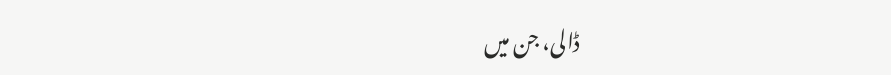ڈالی، جن میں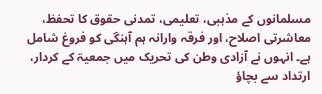مسلمانوں کے مذہبی، تعلیمی، تمدنی حقوق کا تحفظ، معاشرتی اصلاح، اور فرقہ وارانہ ہم آہنگی کو فروغ شامل ہے۔ انہوں نے آزادی وطن کی تحریک میں جمعیۃ کے کردار، ارتداد سے بچاؤ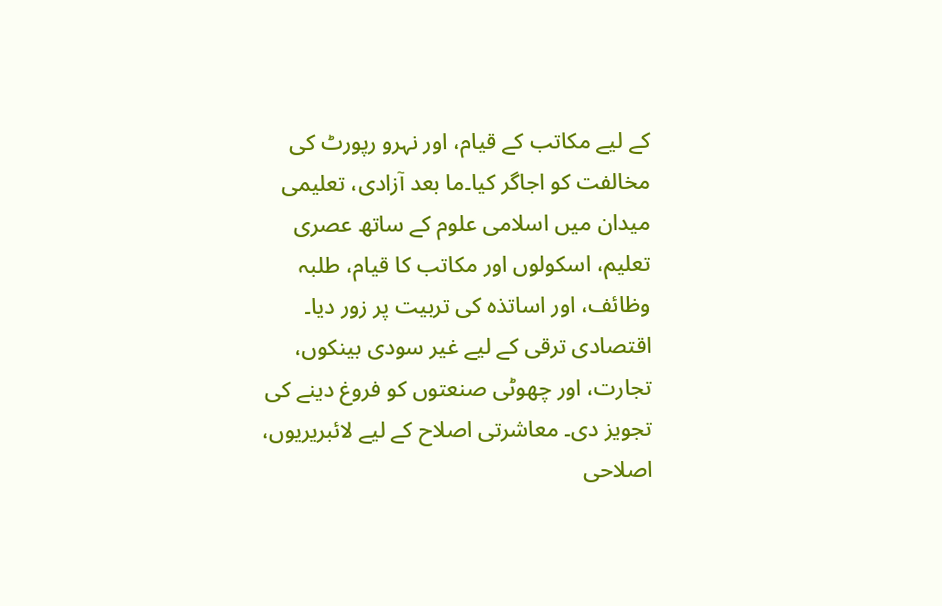کے لیے مکاتب کے قیام، اور نہرو رپورٹ کی مخالفت کو اجاگر کیا۔ما بعد آزادی، تعلیمی میدان میں اسلامی علوم کے ساتھ عصری تعلیم، اسکولوں اور مکاتب کا قیام، طلبہ وظائف، اور اساتذہ کی تربیت پر زور دیا۔ اقتصادی ترقی کے لیے غیر سودی بینکوں، تجارت، اور چھوٹی صنعتوں کو فروغ دینے کی تجویز دی۔ معاشرتی اصلاح کے لیے لائبریریوں، اصلاحی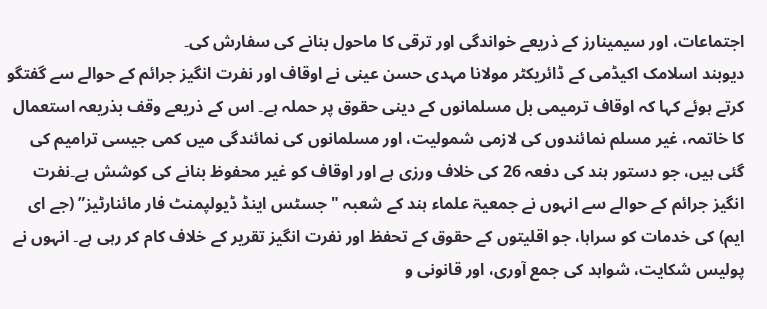اجتماعات، اور سیمینارز کے ذریعے خواندگی اور ترقی کا ماحول بنانے کی سفارش کی۔
دیوبند اسلامک اکیڈمی کے ڈائریکٹر مولانا مہدی حسن عینی نے اوقاف اور نفرت انگیز جرائم کے حوالے سے گفتگو کرتے ہوئے کہا کہ اوقاف ترمیمی بل مسلمانوں کے دینی حقوق پر حملہ ہے۔ اس کے ذریعے وقف بذریعہ استعمال کا خاتمہ، غیر مسلم نمائندوں کی لازمی شمولیت، اور مسلمانوں کی نمائندگی میں کمی جیسی ترامیم کی گئی ہیں، جو دستور ہند کی دفعہ 26 کی خلاف ورزی ہے اور اوقاف کو غیر محفوظ بنانے کی کوشش ہے۔نفرت انگیز جرائم کے حوالے سے انہوں نے جمعیۃ علماء ہند کے شعبہ "جسٹس اینڈ ڈیولپمنٹ فار مائنارٹیز” (جے ای ایم) کی خدمات کو سراہا، جو اقلیتوں کے حقوق کے تحفظ اور نفرت انگیز تقریر کے خلاف کام کر رہی ہے۔ انہوں نے پولیس شکایت، شواہد کی جمع آوری، اور قانونی و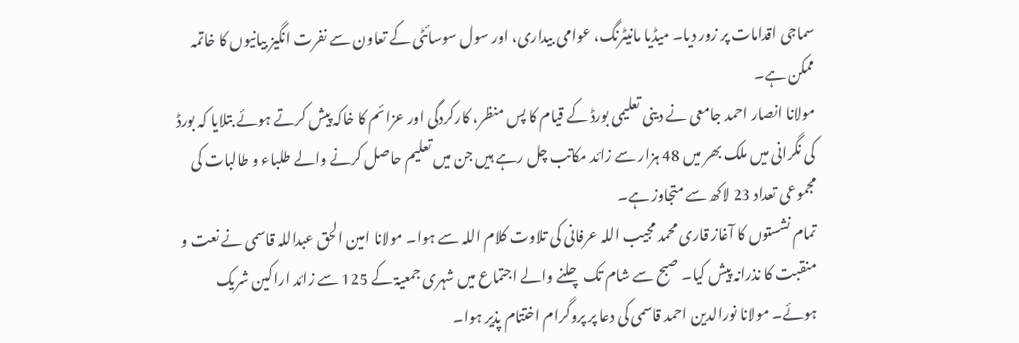سماجی اقدامات پر زور دیا۔ میڈیا مانیٹرنگ، عوامی بیداری، اور سول سوسائٹی کے تعاون سے نفرت انگیز بیانیوں کا خاتمہ ممکن ہے۔
مولانا انصار احمد جامعی نے دینی تعلیمی بورڈ کے قیام کا پس منظر، کارکردگی اور عزائم کا خاکہ پیش کرتے ہوئے بتلایا کہ بورڈ کی نگرانی میں ملک بھر میں 48 ہزار سے زائد مکاتب چل رہے ہیں جن میں تعلیم حاصل کرنے والے طلباء و طالبات کی مجموعی تعداد 23 لاکھ سے متجاوز ہے۔
تمام نشستوں کا آغاز قاری محمد مجیب اللہ عرفانی کی تلاوت کلام اللہ سے ہوا۔ مولانا امین الحق عبداللہ قاسمی نے نعت و منقبت کا نذرانہ پیش کیا۔ صبح سے شام تک چلنے والے اجتماع میں شہری جمعیۃ کے 125 سے زائد اراکین شریک ہوئے۔ مولانا نورالدین احمد قاسمی کی دعا پر پروگرام اختتام پذیر ہوا۔